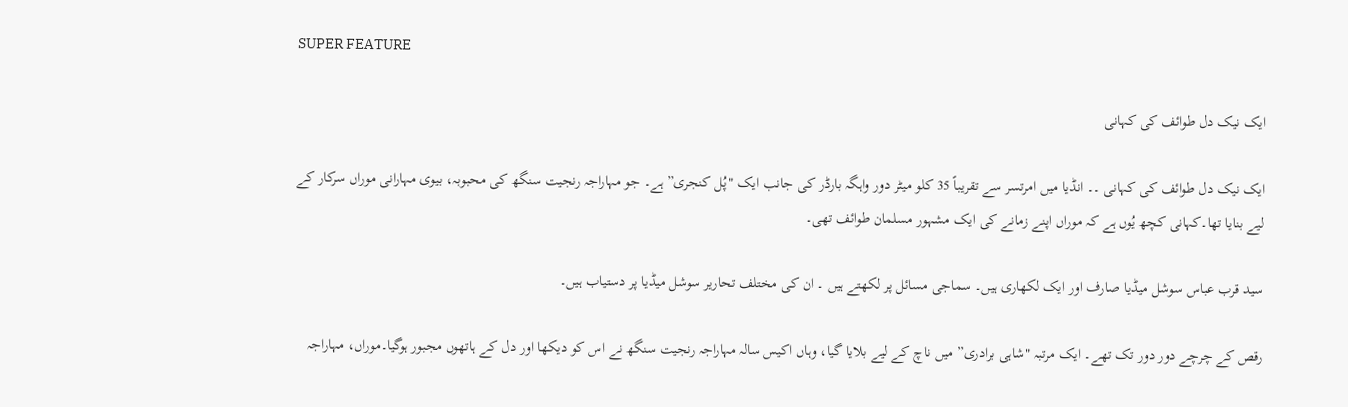SUPER FEATURE

ایک نیک دل طوائف کی کہانی

ایک نیک دل طوائف کی کہانی ۔۔ انڈیا میں امرتسر سے تقریباً 35 کلو میٹر دور واہگہ بارڈر کی جانب ایک "پُل کنجری” ہے۔ جو مہاراجہ رنجیت سنگھ کی محبوبہ، بیوی مہارانی موراں سرکار کے لیے بنایا تھا۔کہانی کچھ یُوں ہے کہ موراں اپنے زمانے کی ایک مشہور مسلمان طوائف تھی۔

سید قرب عباس سوشل میڈیا صارف اور ایک لکھاری ہیں۔ سماجی مسائل پر لکھتے ہیں ۔ ان کی مختلف تحاریر سوشل میڈیا پر دستیاب ہیں۔

رقص کے چرچے دور دور تک تھے۔ ایک مرتبہ "شاہی برادری” میں ناچ کے لیے بلایا گیا، وہاں اکیس سالہ مہاراجہ رنجیت سنگھ نے اس کو دیکھا اور دل کے ہاتھوں مجبور ہوگیا۔موراں، مہاراجہ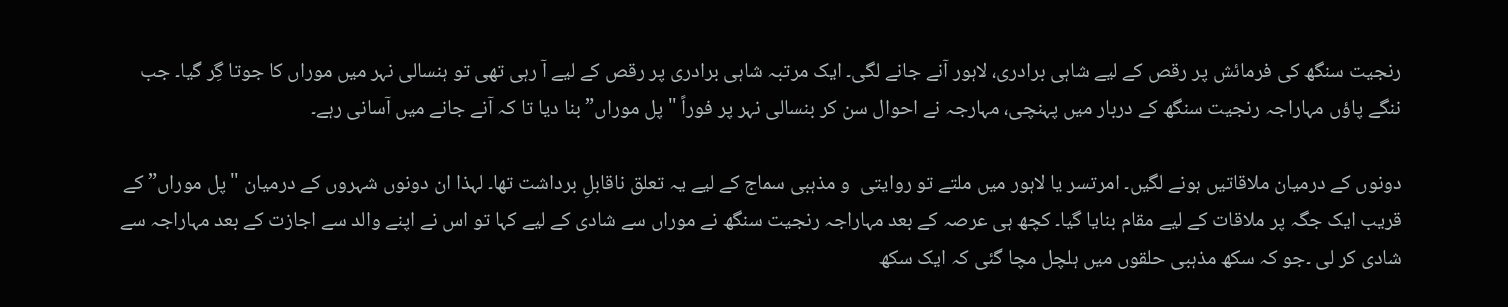رنجیت سنگھ کی فرمائش پر رقص کے لیے شاہی برادری، لاہور آنے جانے لگی۔ ایک مرتبہ شاہی برادری پر رقص کے لیے آ رہی تھی تو ہنسالی نہر میں موراں کا جوتا گِر گیا۔ جب ننگے پاؤں مہاراجہ رنجیت سنگھ کے دربار میں پہنچی، مہارجہ نے احوال سن کر بنسالی نہر پر فوراً "پل موراں” بنا دیا تا کہ آنے جانے میں آسانی رہے۔

دونوں کے درمیان ملاقاتیں ہونے لگیں۔ امرتسر یا لاہور میں ملتے تو روایتی  و مذہبی سماج کے لیے یہ تعلق ناقابلِ برداشت تھا۔ لہذا ان دونوں شہروں کے درمیان "پل موراں” کے قریب ایک جگہ پر ملاقات کے لیے مقام بنایا گیا۔ کچھ ہی عرصہ کے بعد مہاراجہ رنجیت سنگھ نے موراں سے شادی کے لیے کہا تو اس نے اپنے والد سے اجازت کے بعد مہاراجہ سے شادی کر لی ۔جو کہ سکھ مذہبی حلقوں میں ہلچل مچا گئی کہ ایک سکھ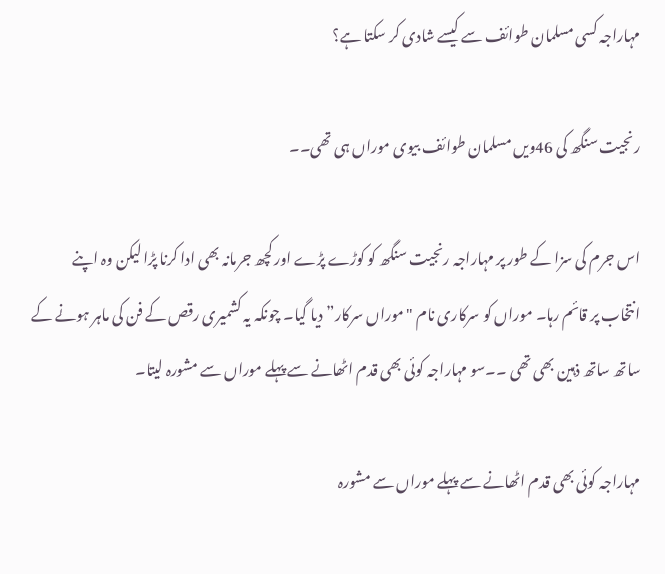مہاراجہ کسی مسلمان طوائف سے کیسے شادی کر سکتا ہے؟

رنجیت سنگھ کی 46ویں مسلمان طوائف بیوی موراں ہی تھی۔۔

اس جرم کی سزا کے طور پر مہاراجہ رنجیت سنگھ کو کوڑے پڑے اور کچھ جرمانہ بھی ادا کرنا پڑا لیکن وہ اپنے انتخاب پر قائم رہا۔ موراں کو سرکاری نام "موراں سرکار” دیا گیا۔ چونکہ یہ کشمیری رقص کے فن کی ماہر ہونے کے ساتھ ساتھ ذہین بھی تھی ۔۔سو مہاراجہ کوئی بھی قدم اٹھانے سے پہلے موراں سے مشورہ لیتا۔

مہاراجہ کوئی بھی قدم اٹھانے سے پہلے موراں سے مشورہ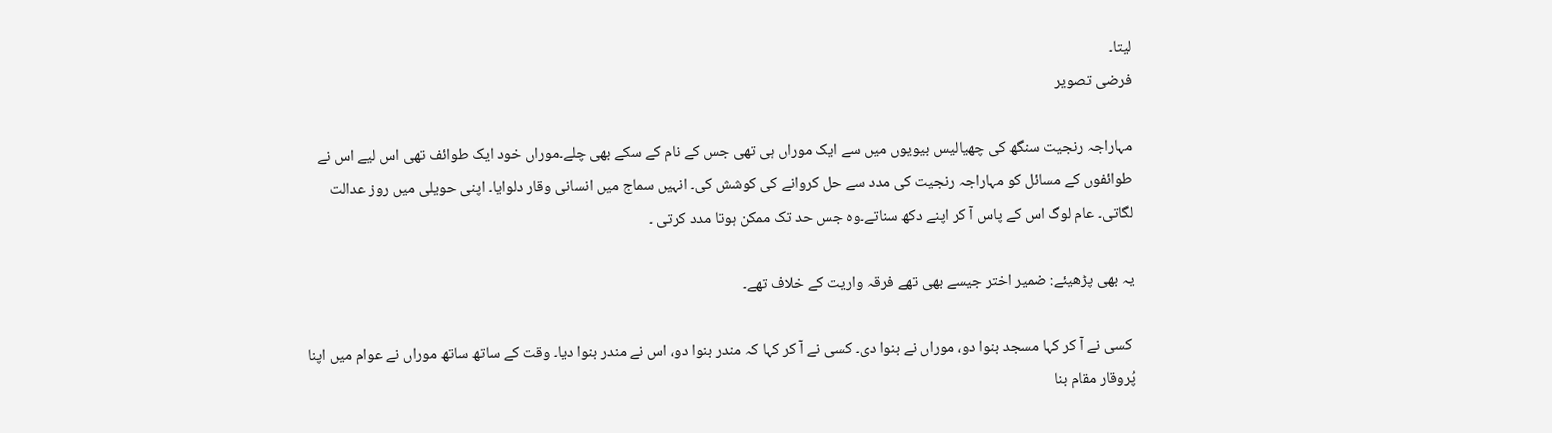لیتا۔
فرضی تصویر

مہاراجہ رنجیت سنگھ کی چھیالیس بیویوں میں سے ایک موراں ہی تھی جس کے نام کے سکے بھی چلے۔موراں خود ایک طوائف تھی اس لیے اس نے طوائفوں کے مسائل کو مہاراجہ رنجیت کی مدد سے حل کروانے کی کوشش کی۔ انہیں سماج میں انسانی وقار دلوایا۔ اپنی حویلی میں روز عدالت لگاتی۔ عام لوگ اس کے پاس آ کر اپنے دکھ سناتے۔وہ جس حد تک ممکن ہوتا مدد کرتی ۔

یہ بھی پڑھیئے: ضمیر اختر جیسے بھی تھے فرقہ واریت کے خلاف تھے۔

 کسی نے آ کر کہا مسجد بنوا دو، موراں نے بنوا دی۔ کسی نے آ کر کہا کہ مندر بنوا دو، اس نے مندر بنوا دیا۔ وقت کے ساتھ ساتھ موراں نے عوام میں اپنا پُروقار مقام بنا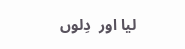لیا اور  دِلوں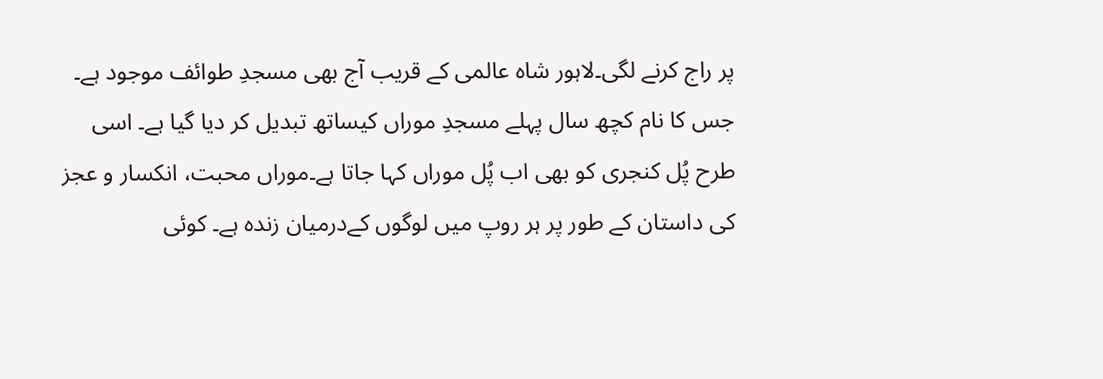پر راج کرنے لگی۔لاہور شاہ عالمی کے قریب آج بھی مسجدِ طوائف موجود ہے۔ جس کا نام کچھ سال پہلے مسجدِ موراں کیساتھ تبدیل کر دیا گیا ہے۔ اسی طرح پُل کنجری کو بھی اب پُل موراں کہا جاتا ہے۔موراں محبت، انکسار و عجز کی داستان کے طور پر ہر روپ میں لوگوں کےدرمیان زندہ ہے۔ کوئی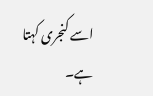اسے کنجری کہتا ہے۔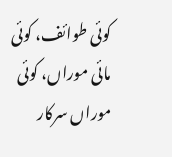کوئی طوائف، کوئی مائی موراں، کوئی موراں سرکار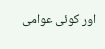اور کوئی عوامی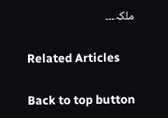ملکہ۔۔۔

Related Articles

Back to top button